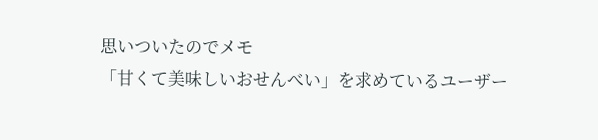思いついたのでメモ
「甘くて美味しいおせんべい」を求めているユーザー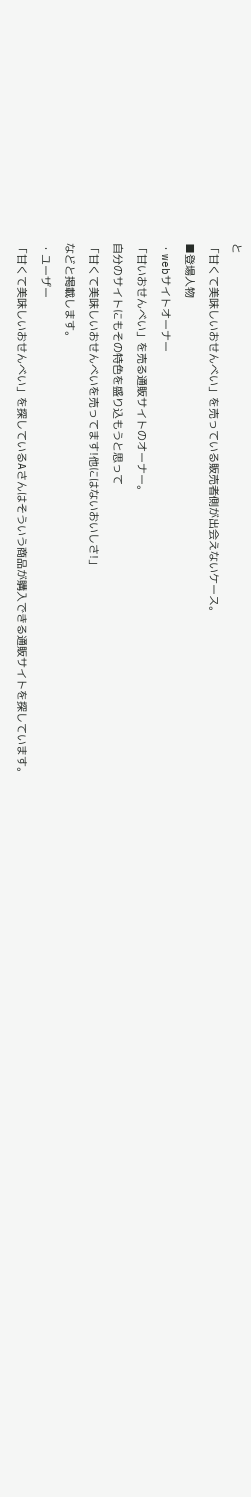と
「甘くて美味しいおせんべい」を売っている販売者側が出会えないケース。
■登場人物
・webサイトオーナー
「甘いおせんべい」を売る通販サイトのオーナー。
自分のサイトにもその特色を盛り込もうと思って
「甘くて美味しいおせんべいを売ってます!他にはないおいしさ!」
などと掲載します。
・ユーザー
「甘くて美味しいおせんべい」を探しているAさんはそういう商品が購入できる通販サイトを探しています。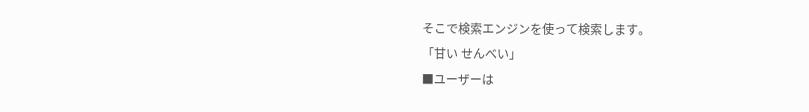そこで検索エンジンを使って検索します。
「甘い せんべい」
■ユーザーは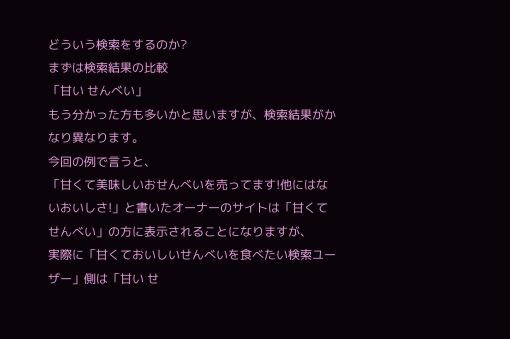どういう検索をするのか?
まずは検索結果の比較
「甘い せんべい」
もう分かった方も多いかと思いますが、検索結果がかなり異なります。
今回の例で言うと、
「甘くて美味しいおせんべいを売ってます!他にはないおいしさ!」と書いたオーナーのサイトは「甘くて せんべい」の方に表示されることになりますが、
実際に「甘くておいしいせんべいを食べたい検索ユーザー」側は「甘い せ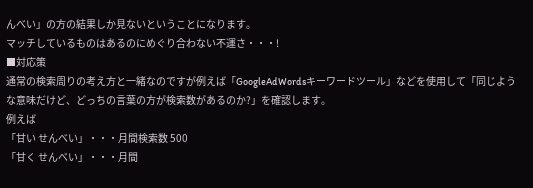んべい」の方の結果しか見ないということになります。
マッチしているものはあるのにめぐり合わない不運さ・・・!
■対応策
通常の検索周りの考え方と一緒なのですが例えば「GoogleAdWordsキーワードツール」などを使用して「同じような意味だけど、どっちの言葉の方が検索数があるのか?」を確認します。
例えば
「甘い せんべい」・・・月間検索数 500
「甘く せんべい」・・・月間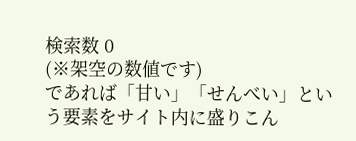検索数 0
(※架空の数値です)
であれば「甘い」「せんべい」という要素をサイト内に盛りこん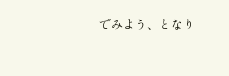でみよう、となり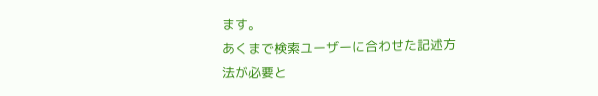ます。
あくまで検索ユーザーに合わせた記述方法が必要と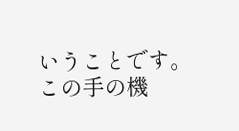いうことです。
この手の機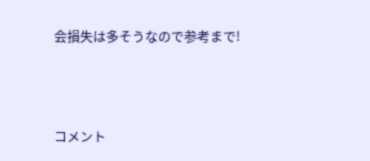会損失は多そうなので参考まで!



コメント